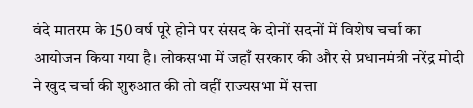वंदे मातरम के 150 वर्ष पूरे होने पर संसद के दोनों सदनों में विशेष चर्चा का आयोजन किया गया है। लोकसभा में जहाँ सरकार की और से प्रधानमंत्री नरेंद्र मोदी ने खुद चर्चा की शुरुआत की तो वहीं राज्यसभा में सत्ता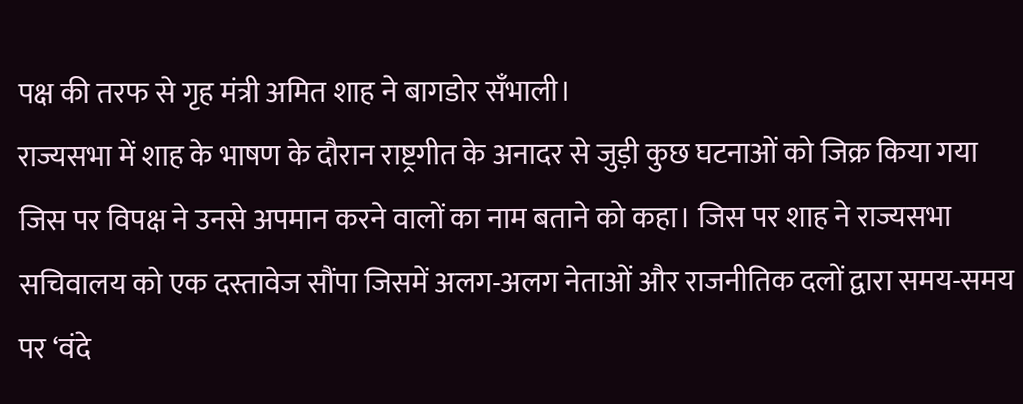पक्ष की तरफ से गृह मंत्री अमित शाह ने बागडोर सँभाली।
राज्यसभा में शाह के भाषण के दौरान राष्ट्रगीत के अनादर से जुड़ी कुछ घटनाओं को जिक्र किया गया जिस पर विपक्ष ने उनसे अपमान करने वालों का नाम बताने को कहा। जिस पर शाह ने राज्यसभा सचिवालय को एक दस्तावेज सौंपा जिसमें अलग-अलग नेताओं और राजनीतिक दलों द्वारा समय-समय पर ‘वंदे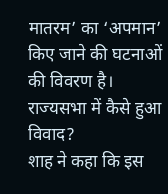मातरम’ का ‘अपमान’ किए जाने की घटनाओं की विवरण है।
राज्यसभा में कैसे हुआ विवाद?
शाह ने कहा कि इस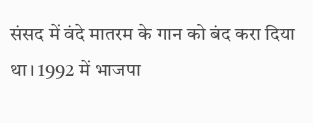संसद में वंदे मातरम के गान को बंद करा दिया था। 1992 में भाजपा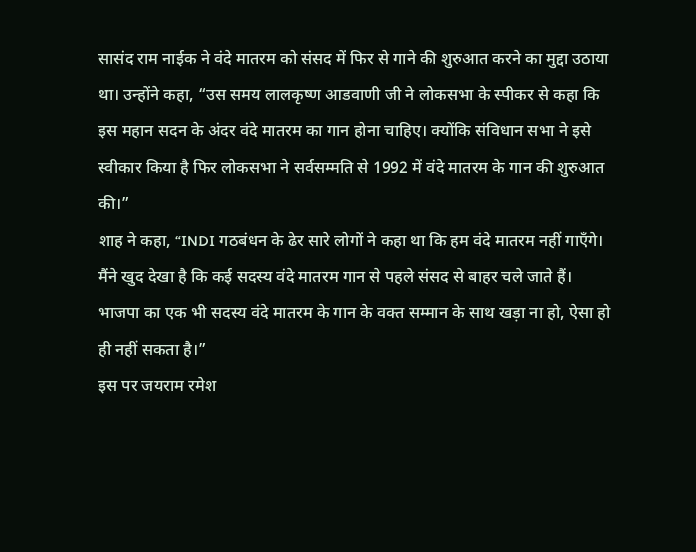सासंद राम नाईक ने वंदे मातरम को संसद में फिर से गाने की शुरुआत करने का मुद्दा उठाया था। उन्होंने कहा, “उस समय लालकृष्ण आडवाणी जी ने लोकसभा के स्पीकर से कहा कि इस महान सदन के अंदर वंदे मातरम का गान होना चाहिए। क्योंकि संविधान सभा ने इसे स्वीकार किया है फिर लोकसभा ने सर्वसम्मति से 1992 में वंदे मातरम के गान की शुरुआत की।”
शाह ने कहा, “INDI गठबंधन के ढेर सारे लोगों ने कहा था कि हम वंदे मातरम नहीं गाएँगे। मैंने खुद देखा है कि कई सदस्य वंदे मातरम गान से पहले संसद से बाहर चले जाते हैं। भाजपा का एक भी सदस्य वंदे मातरम के गान के वक्त सम्मान के साथ खड़ा ना हो, ऐसा हो ही नहीं सकता है।”
इस पर जयराम रमेश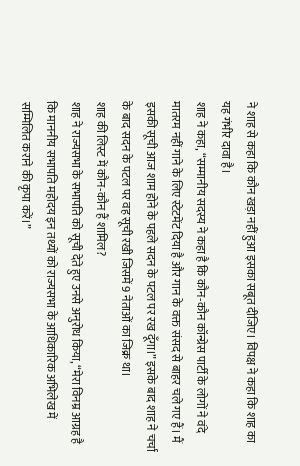ने शाह से कहा कि कौन खड़ा नहीं हुआ इसका सबूत दीजिए। विपक्ष ने कहा कि शाह का यह गंभीर दावा है।
शाह ने कहा, “सम्मानीय सदस्य ने कहा है कि कौन-कौन कॉन्ग्रेस पार्टी के लोगों ने वंदे मातरम नहीं गाने के लिए स्टेटमेंट दिया है और गान के वक्त संसद से बाहर चले गए हैं। मैं इसकी सूची आज शाम होने के पहले सदन के पटल पर रख दूँगा।” इसके बाद शाह ने चर्चा के बाद सदन के पटल पर वह सूची रखी जिसमें 9 नेताओं का जिक्र था।
शाह की लिस्ट में कौन-कौन हैं शामिल?
शाह ने राज्यसभा के सभापति को सूची देते हुए उनसे अनुरोध किया, “मेरा विनम्र आग्रह है कि माननीय सभापति महोदय इन तथ्यों को राज्यसभा के आधिकारिक अभिलेख में सम्मिलित कराने की कृपा करें।”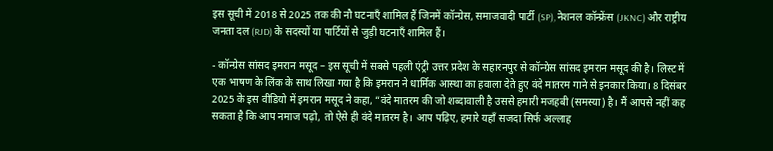इस सूची में 2018 से 2025 तक की नौ घटनाएँ शामिल हैं जिनमें कॉन्ग्रेस, समाजवादी पार्टी (SP), नेशनल कॉन्फ्रेंस (JKNC) और राष्ट्रीय जनता दल (RJD) के सदस्यों या पार्टियों से जुड़ी घटनाएँ शामिल हैं।

- कॉन्ग्रेस सांसद इमरान मसूद – इस सूची में सबसे पहली एंट्री उत्तर प्रदेश के सहारनपुर से कॉन्ग्रेस सांसद इमरान मसूद की है। लिस्ट में एक भाषण के लिंक के साथ लिखा गया है कि इमरान ने धार्मिक आस्था का हवाला देते हुए वंदे मातरम गाने से इनकार किया। 8 दिसंबर 2025 के इस वीडियो में इमरान मसूद ने कहा, “वंदे मातरम की जो शब्दावाली है उससे हमारी मजहबी (समस्या) है। मैं आपसे नहीं कह सकता है कि आप नमाज पढ़ो, तो ऐसे ही वंदे मातरम है। आप पढ़िए, हमारे यहाँ सजदा सिर्फ अल्लाह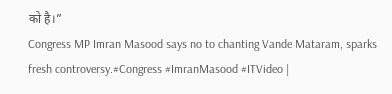को है।”
Congress MP Imran Masood says no to chanting Vande Mataram, sparks fresh controversy.#Congress #ImranMasood #ITVideo |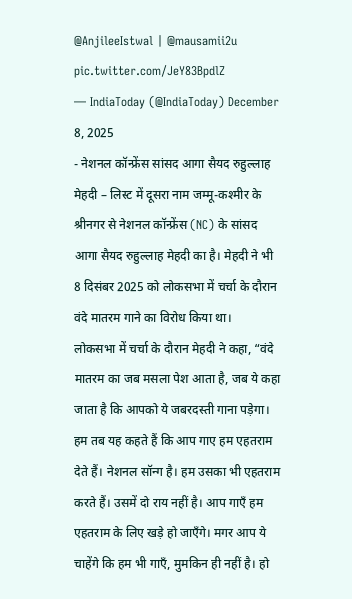@AnjileeIstwal | @mausamii2u pic.twitter.com/JeY83BpdlZ
— IndiaToday (@IndiaToday) December 8, 2025
- नेशनल कॉन्फ्रेंस सांसद आगा सैयद रुहुल्लाह मेहदी – लिस्ट में दूसरा नाम जम्मू-कश्मीर के श्रीनगर से नेशनल कॉन्फ्रेंस (NC) के सांसद आगा सैयद रुहुल्लाह मेहदी का है। मेहदी ने भी 8 दिसंबर 2025 को लोकसभा में चर्चा के दौरान वंदे मातरम गाने का विरोध किया था।
लोकसभा में चर्चा के दौरान मेहदी ने कहा, “वंदे मातरम का जब मसला पेश आता है, जब ये कहा जाता है कि आपको ये जबरदस्ती गाना पड़ेगा। हम तब यह कहते हैं कि आप गाए हम एहतराम देते हैं। नेशनल सॉन्ग है। हम उसका भी एहतराम करते हैं। उसमें दो राय नहीं है। आप गाएँ हम एहतराम के लिए खड़े हो जाएँगे। मगर आप ये चाहेंगे कि हम भी गाएँ, मुमकिन ही नहीं है। हो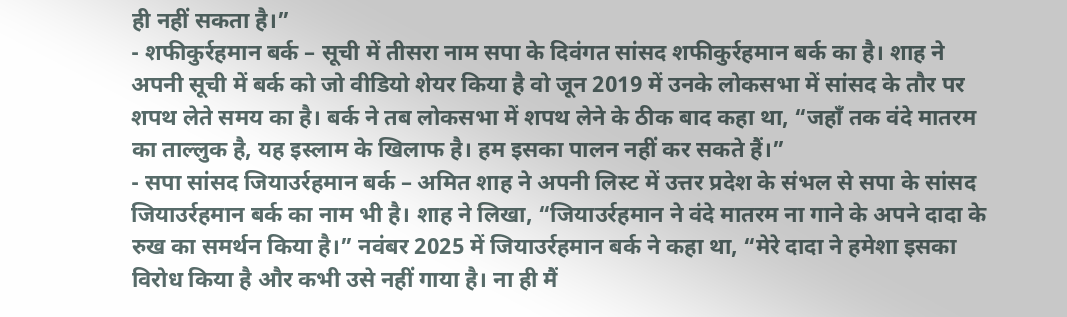ही नहीं सकता है।”
- शफीकुर्रहमान बर्क – सूची में तीसरा नाम सपा के दिवंगत सांसद शफीकुर्रहमान बर्क का है। शाह ने अपनी सूची में बर्क को जो वीडियो शेयर किया है वो जून 2019 में उनके लोकसभा में सांसद के तौर पर शपथ लेते समय का है। बर्क ने तब लोकसभा में शपथ लेने के ठीक बाद कहा था, “जहाँ तक वंदे मातरम का ताल्लुक है, यह इस्लाम के खिलाफ है। हम इसका पालन नहीं कर सकते हैं।”
- सपा सांसद जियाउर्रहमान बर्क – अमित शाह ने अपनी लिस्ट में उत्तर प्रदेश के संभल से सपा के सांसद जियाउर्रहमान बर्क का नाम भी है। शाह ने लिखा, “जियाउर्रहमान ने वंदे मातरम ना गाने के अपने दादा के रुख का समर्थन किया है।” नवंबर 2025 में जियाउर्रहमान बर्क ने कहा था, “मेरे दादा ने हमेशा इसका विरोध किया है और कभी उसे नहीं गाया है। ना ही मैं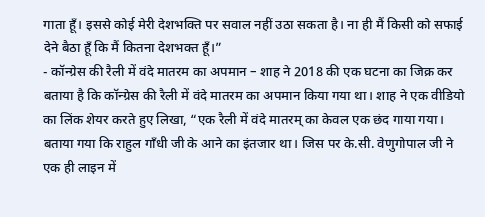गाता हूँ। इससे कोई मेरी देशभक्ति पर सवाल नहीं उठा सकता है। ना ही मैं किसी को सफाई देने बैठा हूँ कि मैं कितना देशभक्त हूँ।”
- कॉन्ग्रेस की रैली में वंदे मातरम का अपमान – शाह ने 2018 की एक घटना का जिक्र कर बताया है कि कॉन्ग्रेस की रैली में वंदे मातरम का अपमान किया गया था। शाह ने एक वीडियो का लिंक शेयर करते हुए लिखा, “एक रैली में वंदे मातरम् का केवल एक छंद गाया गया। बताया गया कि राहुल गाँधी जी के आने का इंतजार था। जिस पर के.सी. वेणुगोपाल जी ने एक ही लाइन में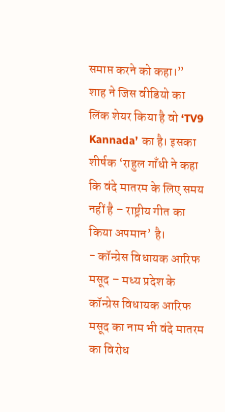समाप्त करने को कहा।”
शाह ने जिस वीडियो का लिंक शेयर किया है वो ‘TV9 Kannada’ का है। इसका शीर्षक ‘राहुल गाँधी ने कहा कि वंदे मातरम के लिए समय नहीं है – राष्ट्रीय गीत का किया अपमान’ है।
- कॉन्ग्रेस विधायक आरिफ मसूद – मध्य प्रदेश के कॉन्ग्रेस विधायक आरिफ मसूद का नाम भी वंदे मातरम का विरोध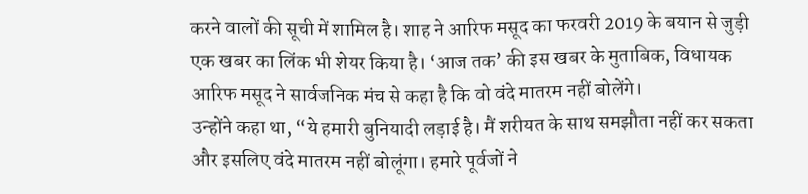करने वालों की सूची में शामिल है। शाह ने आरिफ मसूद का फरवरी 2019 के बयान से जुड़ी एक खबर का लिंक भी शेयर किया है। ‘आज तक’ की इस खबर के मुताबिक, विधायक आरिफ मसूद ने सार्वजनिक मंच से कहा है कि वो वंदे मातरम नहीं बोलेंगे।
उन्होंने कहा था, “ये हमारी बुनियादी लड़ाई है। मैं शरीयत के साथ समझौता नहीं कर सकता और इसलिए वंदे मातरम नहीं बोलूंगा। हमारे पूर्वजों ने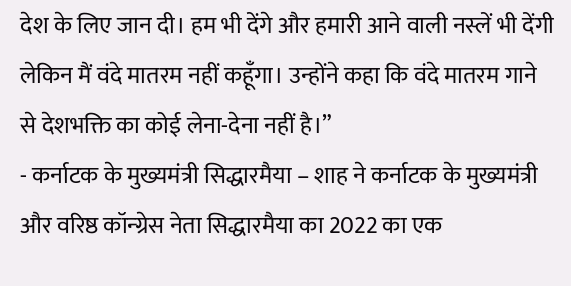देश के लिए जान दी। हम भी देंगे और हमारी आने वाली नस्लें भी देंगी लेकिन मैं वंदे मातरम नहीं कहूँगा। उन्होंने कहा कि वंदे मातरम गाने से देशभक्ति का कोई लेना-देना नहीं है।”
- कर्नाटक के मुख्यमंत्री सिद्धारमैया – शाह ने कर्नाटक के मुख्यमंत्री और वरिष्ठ कॉन्ग्रेस नेता सिद्धारमैया का 2022 का एक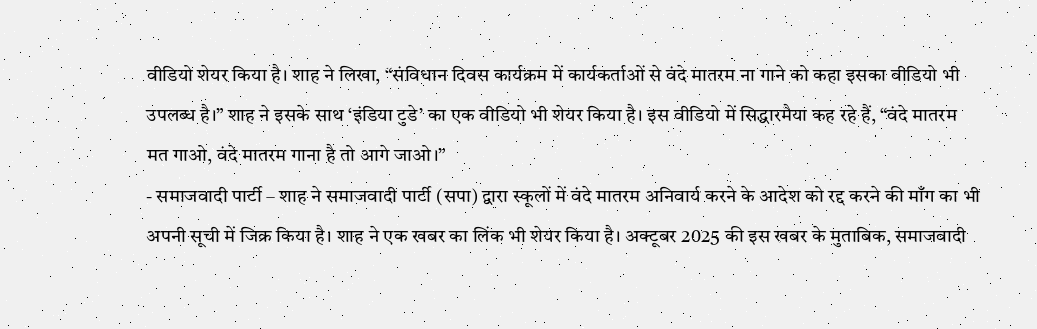वीडियो शेयर किया है। शाह ने लिखा, “संविधान दिवस कार्यक्रम में कार्यकर्ताओं से वंदे मातरम ना गाने को कहा इसका वीडियो भी उपलब्ध है।” शाह ने इसके साथ ‘इंडिया टुडे’ का एक वीडियो भी शेयर किया है। इस वीडियो में सिद्धारमैया कह रहे हैं, “वंदे मातरम मत गाओ, वंदे मातरम गाना है तो आगे जाओ।”
- समाजवादी पार्टी – शाह ने समाजवादी पार्टी (सपा) द्वारा स्कूलों में वंदे मातरम अनिवार्य करने के आदेश को रद्द करने की माँग का भी अपनी सूची में जिक्र किया है। शाह ने एक खबर का लिंक भी शेयर किया है। अक्टूबर 2025 की इस खबर के मुताबिक, समाजवादी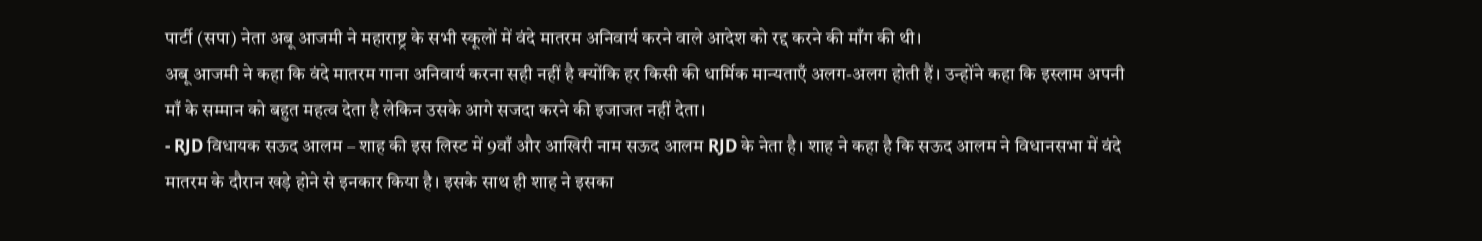पार्टी (सपा) नेता अबू आजमी ने महाराष्ट्र के सभी स्कूलों में वंदे मातरम अनिवार्य करने वाले आदेश को रद्द करने की माँग की थी।
अबू आजमी ने कहा कि वंदे मातरम गाना अनिवार्य करना सही नहीं है क्योंकि हर किसी की धार्मिक मान्यताएँ अलग-अलग होती हैं। उन्होंने कहा कि इस्लाम अपनी माँ के सम्मान को बहुत महत्व देता है लेकिन उसके आगे सजदा करने की इजाजत नहीं देता।
- RJD विधायक सऊद आलम – शाह की इस लिस्ट में 9वाँ और आखिरी नाम सऊद आलम RJD के नेता है। शाह ने कहा है कि सऊद आलम ने विधानसभा में वंदे मातरम के दौरान खड़े होने से इनकार किया है। इसके साथ ही शाह ने इसका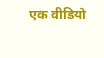एक वीडियो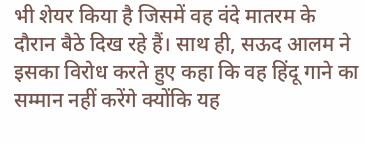भी शेयर किया है जिसमें वह वंदे मातरम के दौरान बैठे दिख रहे हैं। साथ ही, सऊद आलम ने इसका विरोध करते हुए कहा कि वह हिंदू गाने का सम्मान नहीं करेंगे क्योंकि यह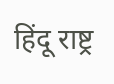हिंदू राष्ट्र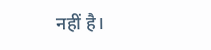नहीं है।